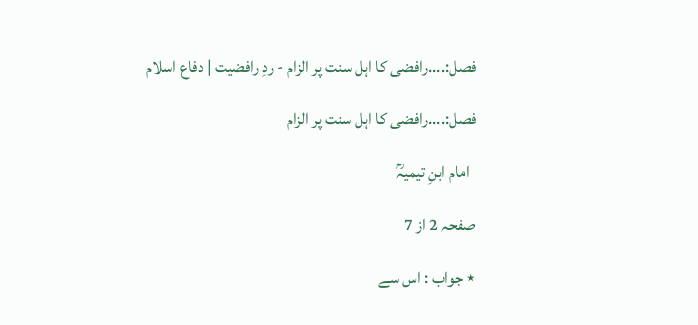فصل:....رافضی کا اہل سنت پر الزام - ردِ رافضیت | دفاع اسلام

فصل:....رافضی کا اہل سنت پر الزام

  امام ابنِ تیمیہؒ

صفحہ 2 از 7

٭ جواب : اس سے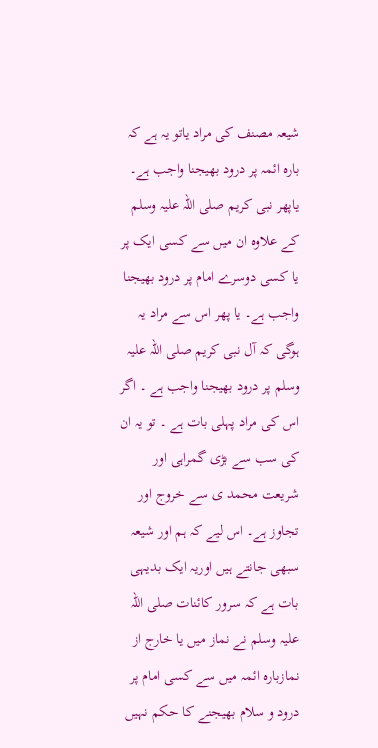شیعہ مصنف کی مراد یاتو یہ ہے کہ بارہ ائمہ پر درود بھیجنا واجب ہے۔ یاپھر نبی کریم صلی اللہ علیہ وسلم کے علاوہ ان میں سے کسی ایک پر یا کسی دوسرے امام پر درود بھیجنا واجب ہے۔ یا پھر اس سے مراد یہ ہوگی کہ آل نبی کریم صلی اللہ علیہ وسلم پر درود بھیجنا واجب ہے ۔ اگر اس کی مراد پہلی بات ہے ۔ تو یہ ان کی سب سے بڑی گمراہی اور شریعت محمد ی سے خروج اور تجاوز ہے۔ اس لیے کہ ہم اور شیعہ سبھی جانتے ہیں اوریہ ایک بدیہی بات ہے کہ سرور کائنات صلی اللہ علیہ وسلم نے نماز میں یا خارج از نمازبارہ ائمہ میں سے کسی امام پر درود و سلام بھیجنے کا حکم نہیں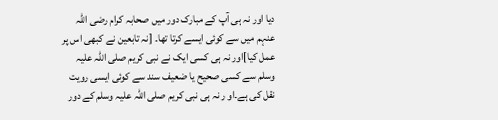دیا اور نہ ہی آپ کے مبارک دور میں صحابہ کرام رضی اللہ عنہم میں سے کوئی ایسے کرتا تھا۔ [نہ تابعین نے کبھی اس پر عمل کیا]اور نہ ہی کسی ایک نے نبی کریم صلی اللہ علیہ وسلم سے کسی صحیح یا ضعیف سند سے کوئی ایسی رویت نقل کی ہے۔او ر نہ ہی نبی کریم صلی اللہ علیہ وسلم کے دور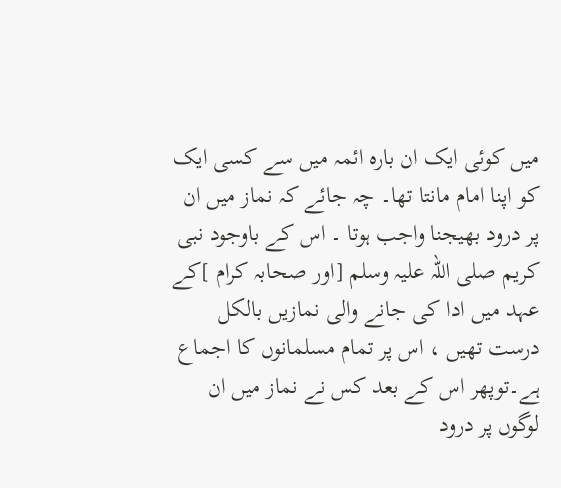میں کوئی ایک ان بارہ ائمہ میں سے کسی ایک کو اپنا امام مانتا تھا۔ چہ جائے کہ نماز میں ان پر درود بھیجنا واجب ہوتا ۔ اس کے باوجود نبی کریم صلی اللہ علیہ وسلم [اور صحابہ کرام ]کے عہد میں ادا کی جانے والی نمازیں بالکل درست تھیں ، اس پر تمام مسلمانوں کا اجماع ہے۔توپھر اس کے بعد کس نے نماز میں ان لوگوں پر درود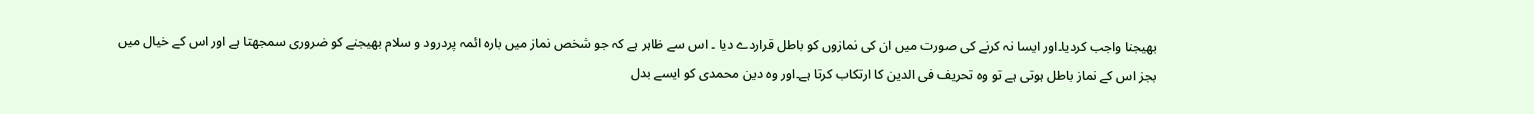بھیجنا واجب کردیا۔اور ایسا نہ کرنے کی صورت میں ان کی نمازوں کو باطل قراردے دیا ۔ اس سے ظاہر ہے کہ جو شخص نماز میں بارہ ائمہ پردرود و سلام بھیجنے کو ضروری سمجھتا ہے اور اس کے خیال میں بجز اس کے نماز باطل ہوتی ہے تو وہ تحریف فی الدین کا ارتکاب کرتا ہے۔اور وہ دین محمدی کو ایسے بدل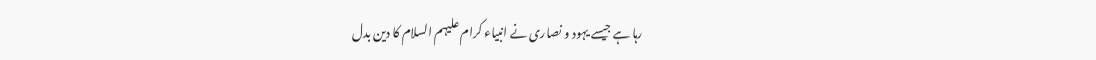رہا ہے جیسے یہود و نصاری نے انبیاء کرام علیہم السلام کا دین بدل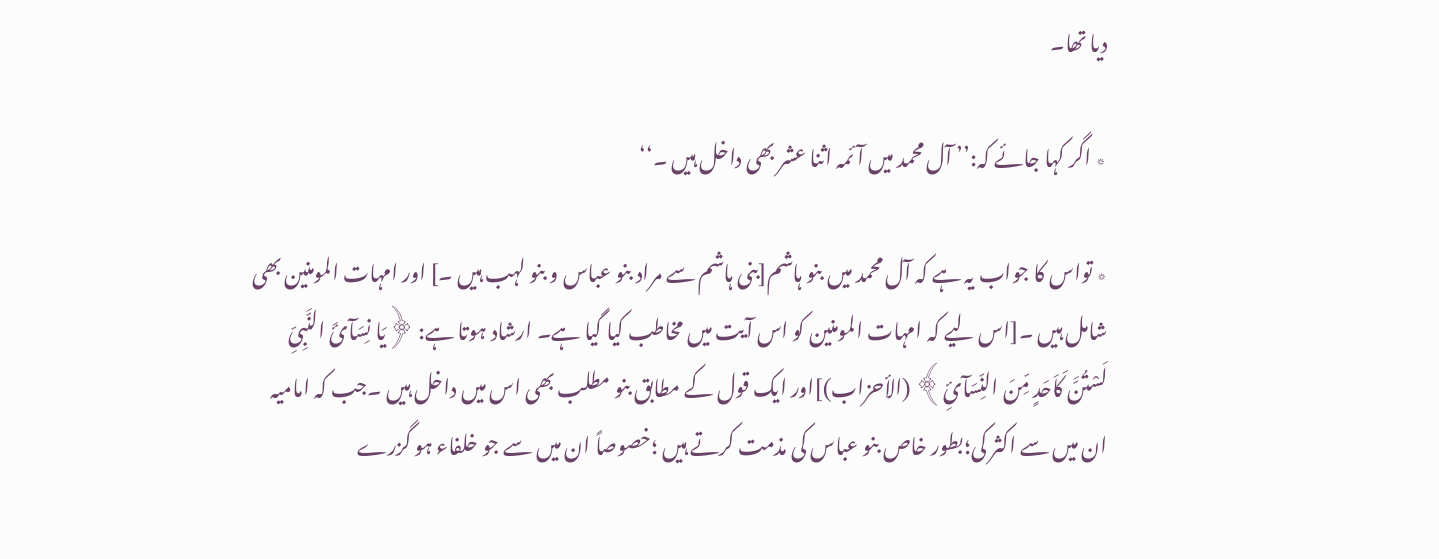دیا تھا۔

٭ اگر کہا جائے کہ:’’ آل محمد میں آئمہ اثنا عشر بھی داخل ہیں ۔‘‘

٭ تواس کا جواب یہ ہے کہ آل محمد میں بنو ہاشم[بنی ہاشم سے مراد بنو عباس و بنو لہب ہیں ۔] اور امہات المومنین بھی شامل ہیں ۔[اس لیے کہ امہات المومنین کو اس آیت میں مخاطب کیا گیا ہے۔ ارشاد ہوتا ہے: ﴿یَا نِسَآئَ النَّبِیِّ لَسْتُنَّ کَاَحَدٍ مِّنَ النِّسَآئِ﴾ (الأحزاب)]اور ایک قول کے مطابق بنو مطلب بھی اس میں داخل ہیں ۔جب کہ امامیہ ان میں سے اکثر کی؛بطور خاص بنو عباس کی مذمت کرتے ہیں ؛خصوصاً ان میں سے جو خلفاء ہو گزرے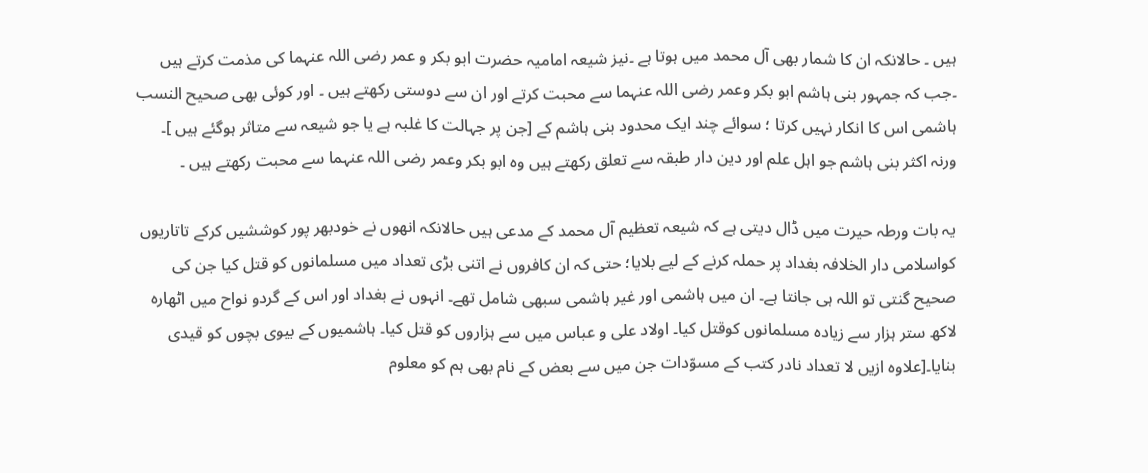ہیں ۔ حالانکہ ان کا شمار بھی آل محمد میں ہوتا ہے ۔نیز شیعہ امامیہ حضرت ابو بکر و عمر رضی اللہ عنہما کی مذمت کرتے ہیں ۔جب کہ جمہور بنی ہاشم ابو بکر وعمر رضی اللہ عنہما سے محبت کرتے اور ان سے دوستی رکھتے ہیں ۔ اور کوئی بھی صحیح النسب ہاشمی اس کا انکار نہیں کرتا ؛ سوائے چند ایک محدود بنی ہاشم کے [جن پر جہالت کا غلبہ ہے یا جو شیعہ سے متاثر ہوگئے ہیں ]۔ ورنہ اکثر بنی ہاشم جو اہل علم اور دین دار طبقہ سے تعلق رکھتے ہیں وہ ابو بکر وعمر رضی اللہ عنہما سے محبت رکھتے ہیں ۔

یہ بات ورطہ حیرت میں ڈال دیتی ہے کہ شیعہ تعظیم آل محمد کے مدعی ہیں حالانکہ انھوں نے خودبھر پور کوششیں کرکے تاتاریوں کواسلامی دار الخلافہ بغداد پر حملہ کرنے کے لیے بلایا؛ حتی کہ ان کافروں نے اتنی بڑی تعداد میں مسلمانوں کو قتل کیا جن کی صحیح گنتی تو اللہ ہی جانتا ہے۔ ان میں ہاشمی اور غیر ہاشمی سبھی شامل تھے۔ انہوں نے بغداد اور اس کے گردو نواح میں اٹھارہ لاکھ ستر ہزار سے زیادہ مسلمانوں کوقتل کیا۔ اولاد علی و عباس میں سے ہزاروں کو قتل کیا۔ ہاشمیوں کے بیوی بچوں کو قیدی بنایا۔[علاوہ ازیں لا تعداد نادر کتب کے مسوّدات جن میں سے بعض کے نام بھی ہم کو معلوم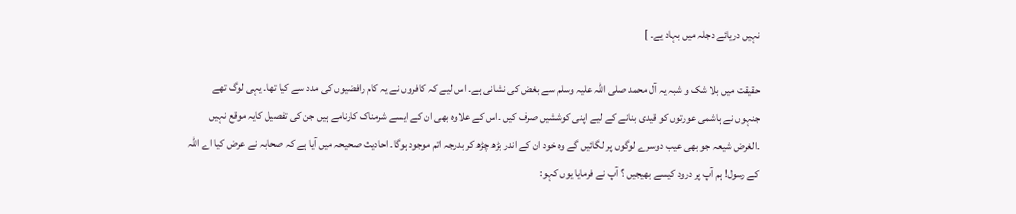نہیں دریائے دجلہ میں بہاد یے۔ ]

حقیقت میں بلا شک و شبہ یہ آل محمد صلی اللہ علیہ وسلم سے بغض کی نشانی ہے۔ اس لیے کہ کافروں نے یہ کام رافضیوں کی مدد سے کیا تھا۔ یہی لوگ تھے جنہوں نے ہاشمی عورتوں کو قیدی بنانے کے لیے اپنی کوششیں صرف کیں ۔اس کے علاوہ بھی ان کے ایسے شرمناک کارنامے ہیں جن کی تفصیل کایہ موقع نہیں ۔الغرض شیعہ جو بھی عیب دوسرے لوگوں پر لگائیں گے وہ خود ان کے اندر بڑھ چڑھ کر بدرجہ اتم موجود ہوگا۔ احادیث صحیحہ میں آیا ہے کہ صحابہ نے عرض کیا اے اللہ کے رسول! ہم آپ پر درود کیسے بھیجیں ؟ آپ نے فرمایا یوں کہو: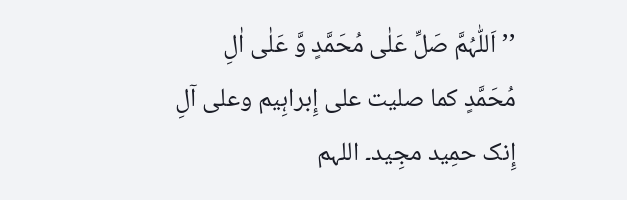’’ اَللّٰہُمَّ صَلِّ عَلٰی مُحَمَّدٍ وَّ عَلٰی اٰلِ مُحَمَّدٍ کما صلیت علی إِبراہِیم وعلی آلِ إِنک حمِید مجِید۔ اللہم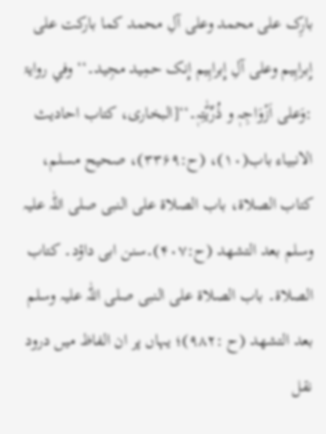بارِک علی محمد وعلی آلِ محمد کما بارکت علی إِبراہِیم وعلی آلِ إِبراہِیم إِنک حمِید مجِید۔‘‘ وفي روایۃ :وَعلی اَزْوَاجِہٖ و ذُرِّیّٰتِہٖ۔‘‘[البخاری، کتاب احادیث الانبیاء باب(۱۰)، (ح:۳۳۶۹)، صحیح مسلم، کتاب الصلاۃ، باب الصلاۃ علی النبی صلی اللّٰہ علیہ وسلم بعد التشھد (ح:۴۰۷)۔سنن ابی داؤد۔ کتاب الصلاۃ۔ باب الصلاۃ علی النبی صلی اللّٰہ علیہ وسلم بعد التشھد (ح :۹۸۲)؛ یہاں پر ان الفاظ میں درود نقل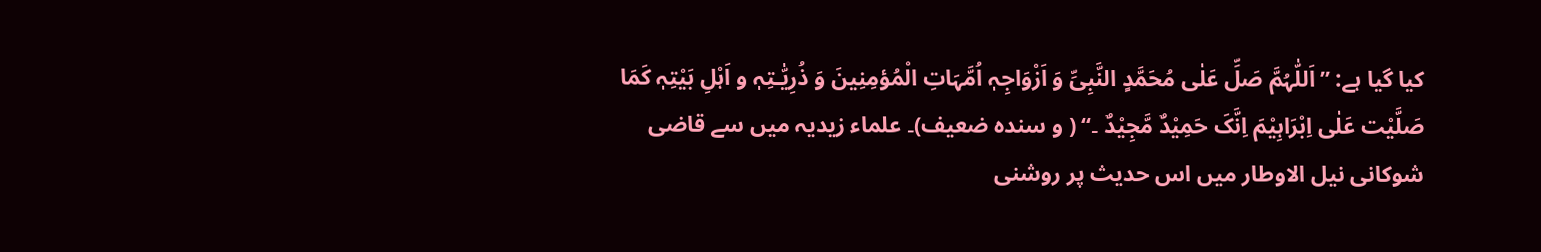کیا گیا ہے: ’’اَللّٰہُمَّ صَلِّ عَلٰی مُحَمَّدٍ النَّبِیِّ وَ اَزْوَاجِہٖ اُمَّہَاتِ الْمُؤمِنِینَ وَ ذُرِیّٰـتِہٖ و اَہْلِ بَیْتِہٖ کَمَا صَلَّیْت عَلٰی اِبْرَاہِیْمَ اِنَّکَ حَمِیْدٌ مَّجِیْدٌ ۔‘‘ ( و سندہ ضعیف)۔ علماء زیدیہ میں سے قاضی شوکانی نیل الاوطار میں اس حدیث پر روشنی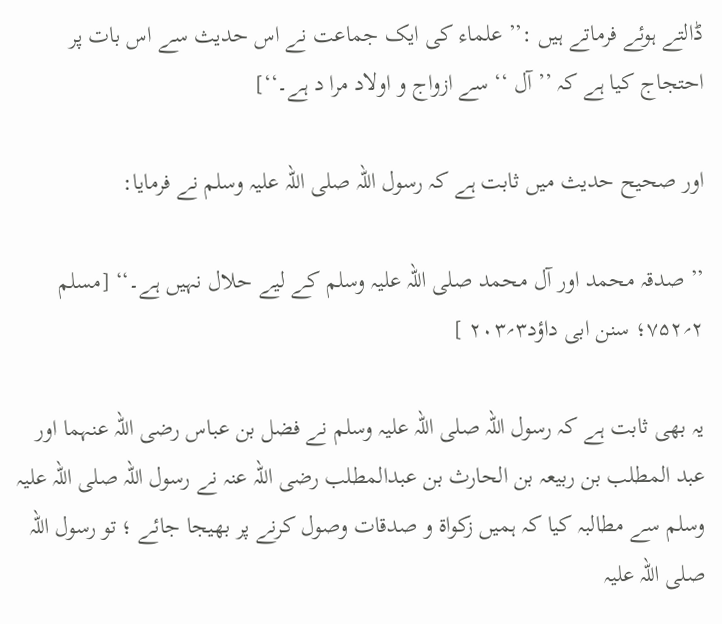ڈالتے ہوئے فرماتے ہیں :’’ علماء کی ایک جماعت نے اس حدیث سے اس بات پر احتجاج کیا ہے کہ ’’ آل ‘‘ سے ازواج و اولاد مرا د ہے۔‘‘]

اور صحیح حدیث میں ثابت ہے کہ رسول اللہ صلی اللہ علیہ وسلم نے فرمایا:

’’ صدقہ محمد اور آل محمد صلی اللہ علیہ وسلم کے لیے حلال نہیں ہے۔‘‘ [مسلم ۲؍۷۵۲؛ سنن ابی داؤد۳؍۲۰۳ ]

یہ بھی ثابت ہے کہ رسول اللہ صلی اللہ علیہ وسلم نے فضل بن عباس رضی اللہ عنہما اور عبد المطلب بن ربیعہ بن الحارث بن عبدالمطلب رضی اللہ عنہ نے رسول اللہ صلی اللہ علیہ وسلم سے مطالبہ کیا کہ ہمیں زکواۃ و صدقات وصول کرنے پر بھیجا جائے ؛ تو رسول اللہ صلی اللہ علیہ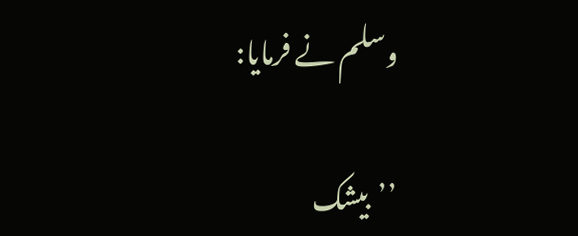وسلم نے فرمایا:

’’بیشک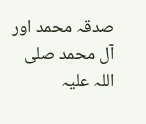صدقہ محمد اور آل محمد صلی اللہ علیہ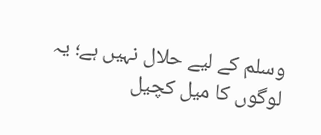وسلم کے لیے حلال نہیں ہے؛ یہ لوگوں کا میل کچیل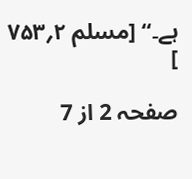ہے۔‘‘ [مسلم ۲؍۷۵۳ ]

صفحہ 2 از 7